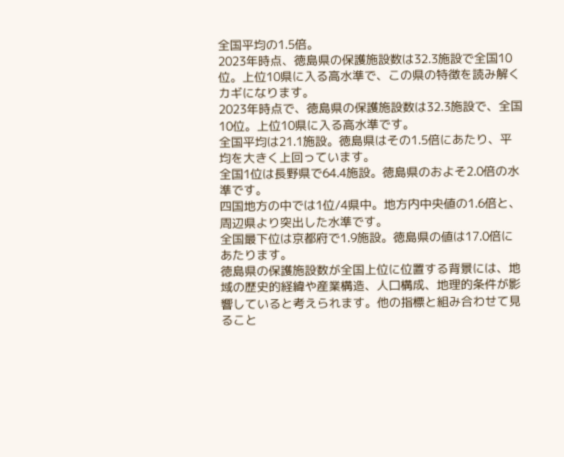全国平均の1.5倍。
2023年時点、徳島県の保護施設数は32.3施設で全国10位。上位10県に入る高水準で、この県の特徴を読み解くカギになります。
2023年時点で、徳島県の保護施設数は32.3施設で、全国10位。上位10県に入る高水準です。
全国平均は21.1施設。徳島県はその1.5倍にあたり、平均を大きく上回っています。
全国1位は長野県で64.4施設。徳島県のおよそ2.0倍の水準です。
四国地方の中では1位/4県中。地方内中央値の1.6倍と、周辺県より突出した水準です。
全国最下位は京都府で1.9施設。徳島県の値は17.0倍にあたります。
徳島県の保護施設数が全国上位に位置する背景には、地域の歴史的経緯や産業構造、人口構成、地理的条件が影響していると考えられます。他の指標と組み合わせて見ること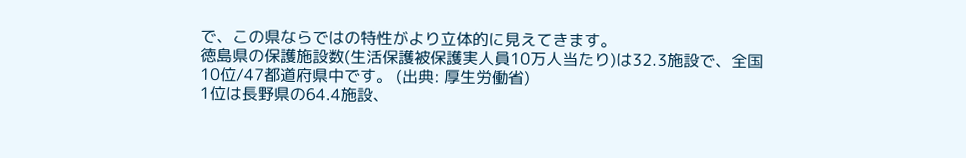で、この県ならではの特性がより立体的に見えてきます。
徳島県の保護施設数(生活保護被保護実人員10万人当たり)は32.3施設で、全国10位/47都道府県中です。 (出典: 厚生労働省)
1位は長野県の64.4施設、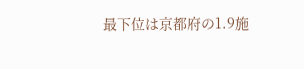最下位は京都府の1.9施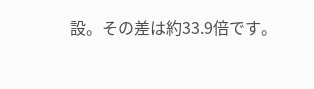設。その差は約33.9倍です。